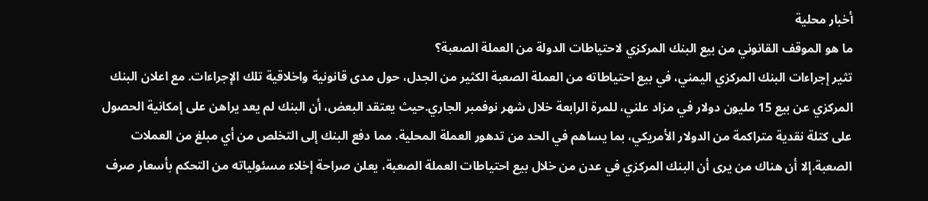أخبار محلية
ما هو الموقف القانوني من بيع البنك المركزي لاحتياطات الدولة من العملة الصعبة؟
تثير إجراءات البنك المركزي اليمني، في بيع احتياطاته من العملة الصعبة الكثير من الجدل، حول مدى قانونية واخلاقية تلك الإجراءات. مع اعلان البنك المركزي عن بيع 15 مليون دولار في مزاد علني، للمرة الرابعة خلال شهر نوفمبر الجاري.حيث يعتقد البعض، أن البنك لم يعد يراهن على إمكانية الحصول على كتلة نقدية متراكمة من الدولار الأمريكي، بما يساهم في الحد من تدهور العملة المحلية. مما دفع البنك إلى التخلص من أي مبلغ من العملات الصعبة.إلا أن هناك من يرى أن البنك المركزي في عدن من خلال بيع احتياطات العملة الصعبة، يعلن صراحة إخلاء مسئولياته من التحكم بأسعار صرف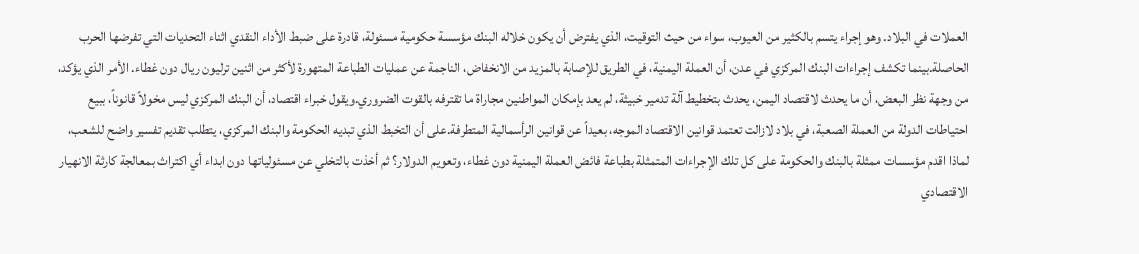العملات في البلاد. وهو إجراء يتسم بالكثير من العيوب، سواء من حيث التوقيت، الذي يفترض أن يكون خلاله البنك مؤسسة حكومية مسئولة، قادرة على ضبط الأداء النقدي اثناء التحديات التي تفرضها الحرب الحاصلة.بينما تكشف إجراءات البنك المركزي في عدن، أن العملة اليمنية، في الطريق للإصابة بالمزيد من الانخفاض، الناجمة عن عمليات الطباعة المتهورة لأكثر من اثنين ترليون ريال دون غطاء. الأمر الذي يؤكد، من وجهة نظر البعض، أن ما يحدث لاقتصاد اليمن، يحدث بتخطيط آلة تدمير خبيثة، لم يعد بإمكان المواطنين مجاراة ما تقترفه بالقوت الضروري.ويقول خبراء اقتصاد، أن البنك المركزي ليس مخولاً قانوناً، ببيع احتياطات الدولة من العملة الصعبة، في بلاد لازالت تعتمد قوانين الاقتصاد الموجه، بعيداً عن قوانين الرأسمالية المتطرفة.على أن التخبط الذي تبديه الحكومة والبنك المركزي، يتطلب تقديم تفسير واضح للشعب، لماذا اقدم مؤسسات ممثلة بالبنك والحكومة على كل تلك الإجراءات المتمثلة بطباعة فائض العملة اليمنية دون غطاء، وتعويم الدولار؟ ثم أخذت بالتخلي عن مسئولياتها دون ابداء أي اكتراث بمعالجة كارثة الانهيار الاقتصادي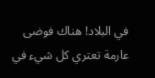في البلاد! هناك فوضى عارمة تعتري كل شيء في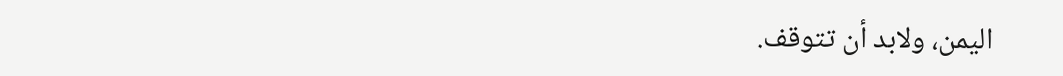اليمن، ولابد أن تتوقف.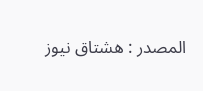المصدر : هشتاق نيوز